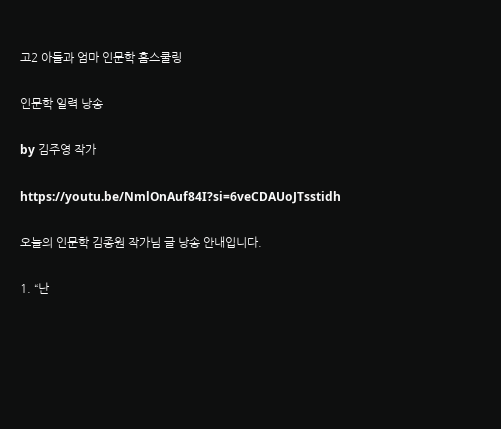고2 아들과 엄마 인문학 홈스쿨링

인문학 일력 낭송

by 김주영 작가

https://youtu.be/NmlOnAuf84I?si=6veCDAUoJTsstidh

오늘의 인문학 김종원 작가님 글 낭송 안내입니다.

1. “난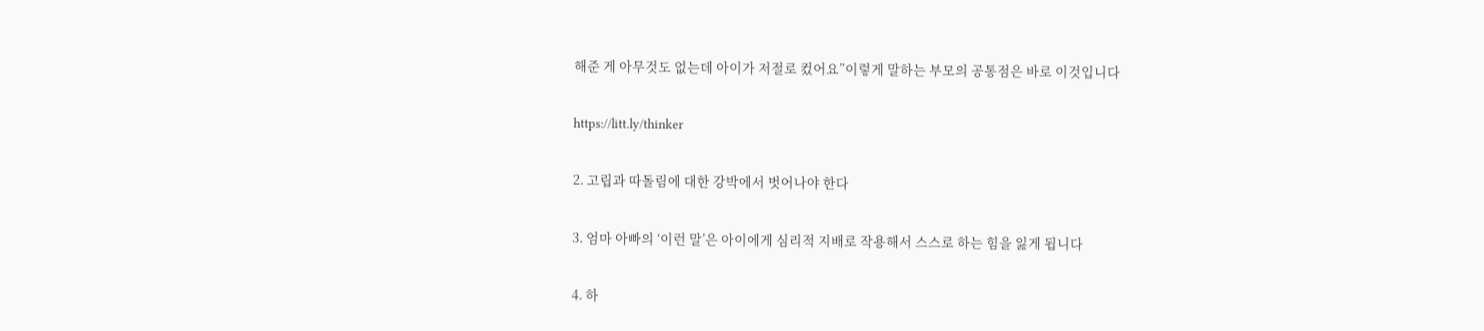해준 게 아무것도 없는데 아이가 저절로 컸어요”이렇게 말하는 부모의 공통점은 바로 이것입니다

https://litt.ly/thinker

2. 고립과 따돌림에 대한 강박에서 벗어나야 한다

3. 엄마 아빠의 ‘이런 말’은 아이에게 심리적 지배로 작용해서 스스로 하는 힘을 잃게 됩니다

4. 하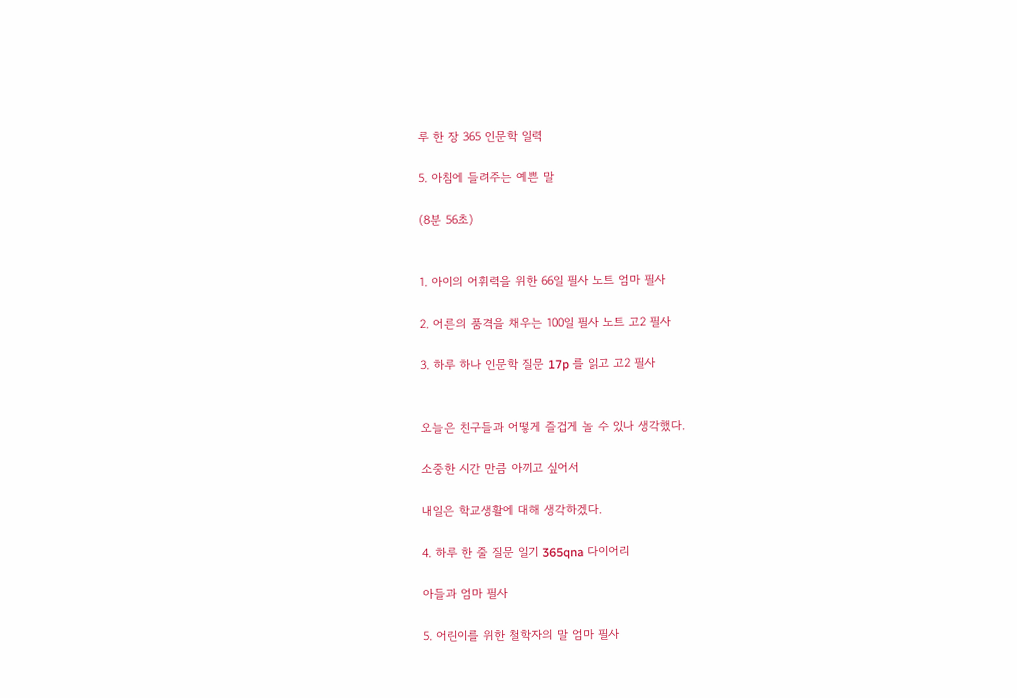루 한 장 365 인문학 일력

5. 아침에 들려주는 예쁜 말

(8분 56초)


1. 아이의 어휘력을 위한 66일 필사 노트 엄마 필사

2. 어른의 품격을 채우는 100일 필사 노트 고2 필사

3. 하루 하나 인문학 질문 17p 를 읽고 고2 필사


오늘은 친구들과 어떻게 즐겁게 놀 수 있나 생각했다.

소중한 시간 만큼 아끼고 싶어서

내일은 학교생활에 대해 생각하겠다.

4. 하루 한 줄 질문 일기 365qna 다이어리

아들과 엄마 필사

5. 어린이를 위한 철학자의 말 엄마 필사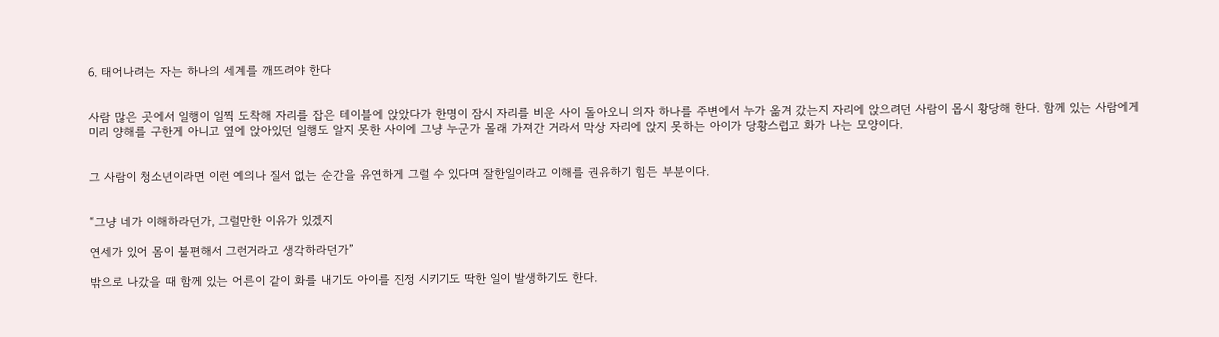6. 태어나려는 자는 하나의 세계를 깨뜨려야 한다


사람 많은 곳에서 일행이 일찍 도착해 자리를 잡은 테이블에 앉았다가 한명이 잠시 자리를 비운 사이 돌아오니 의자 하나를 주변에서 누가 옮겨 갔는지 자리에 앉으려던 사람이 몹시 황당해 한다. 함께 있는 사람에게 미리 양해를 구한게 아니고 옆에 앉아있던 일행도 알지 못한 사이에 그냥 누군가 몰래 가져간 거라서 막상 자리에 앉지 못하는 아이가 당황스럽고 화가 나는 모양이다.


그 사람이 청소년이라면 이런 예의나 질서 없는 순간을 유연하게 그럴 수 있다며 잘한일이라고 이해를 권유하기 힘든 부분이다.


“그냥 네가 이해하라던가, 그럴만한 이유가 있겠지

연세가 있어 몸이 불편해서 그런거라고 생각하라던가”

밖으로 나갔을 때 함께 있는 어른이 같이 화를 내기도 아이를 진정 시키기도 딱한 일이 발생하기도 한다.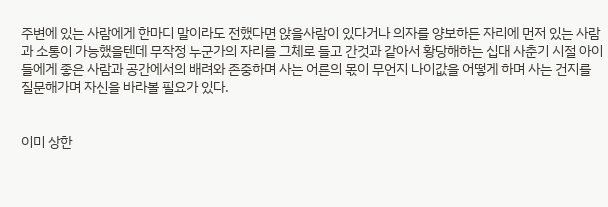주변에 있는 사람에게 한마디 말이라도 전했다면 앉을사람이 있다거나 의자를 양보하든 자리에 먼저 있는 사람과 소통이 가능했을텐데 무작정 누군가의 자리를 그체로 들고 간것과 같아서 황당해하는 십대 사춘기 시절 아이들에게 좋은 사람과 공간에서의 배려와 존중하며 사는 어른의 몫이 무언지 나이값을 어떻게 하며 사는 건지를 질문해가며 자신을 바라볼 필요가 있다.


이미 상한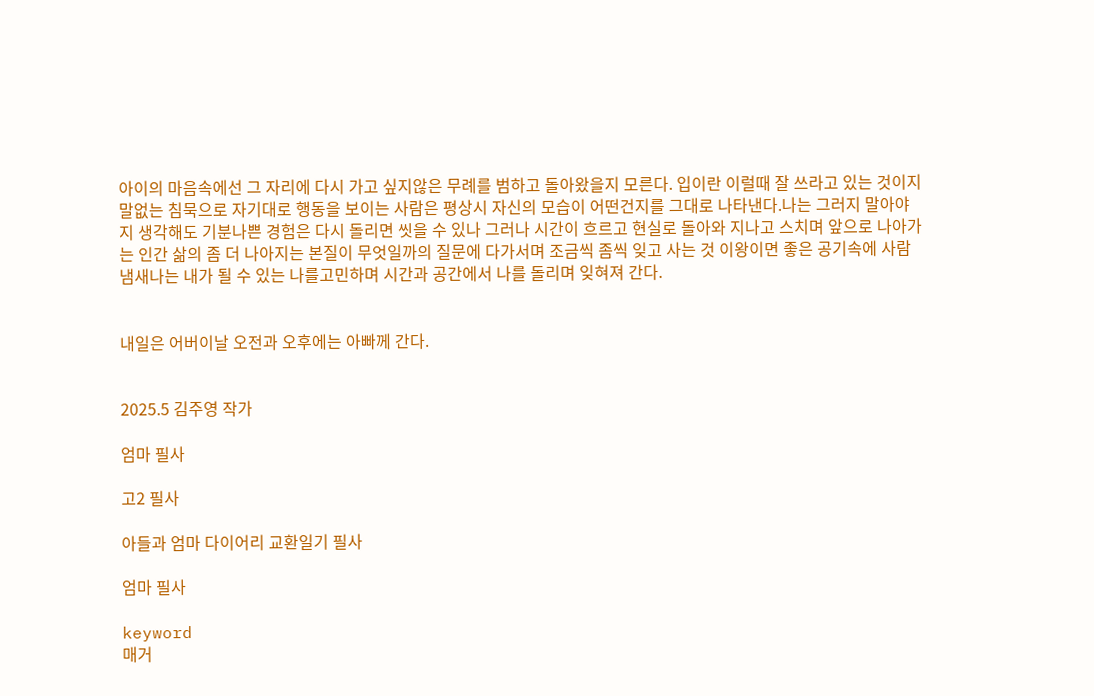아이의 마음속에선 그 자리에 다시 가고 싶지않은 무례를 범하고 돌아왔을지 모른다. 입이란 이럴때 잘 쓰라고 있는 것이지 말없는 침묵으로 자기대로 행동을 보이는 사람은 평상시 자신의 모습이 어떤건지를 그대로 나타낸다.나는 그러지 말아야지 생각해도 기분나쁜 경험은 다시 돌리면 씻을 수 있나 그러나 시간이 흐르고 현실로 돌아와 지나고 스치며 앞으로 나아가는 인간 삶의 좀 더 나아지는 본질이 무엇일까의 질문에 다가서며 조금씩 좀씩 잊고 사는 것 이왕이면 좋은 공기속에 사람 냄새나는 내가 될 수 있는 나를고민하며 시간과 공간에서 나를 돌리며 잊혀져 간다.


내일은 어버이날 오전과 오후에는 아빠께 간다.


2025.5 김주영 작가

엄마 필사

고2 필사

아들과 엄마 다이어리 교환일기 필사

엄마 필사

keyword
매거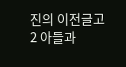진의 이전글고2 아들과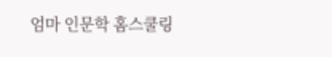엄마 인문학 홈스쿨링